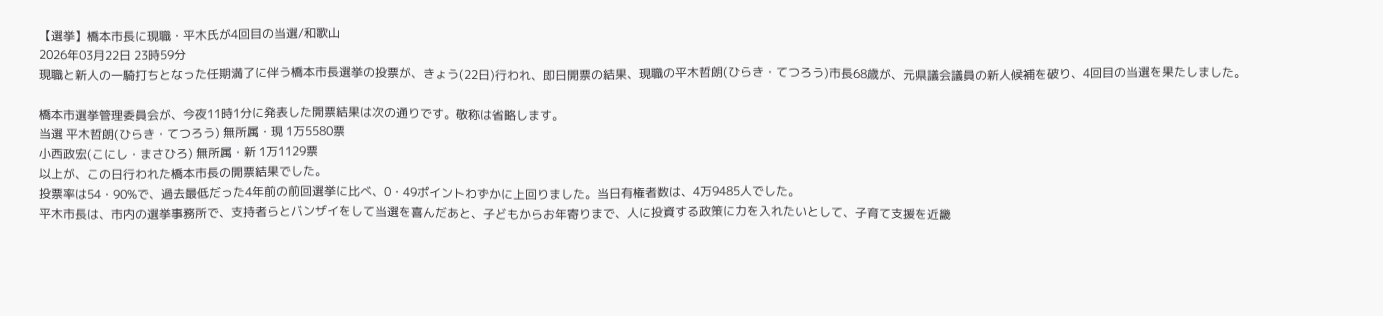【選挙】橋本市長に現職・平木氏が4回目の当選/和歌山
2026年03月22日 23時59分
現職と新人の一騎打ちとなった任期満了に伴う橋本市長選挙の投票が、きょう(22日)行われ、即日開票の結果、現職の平木哲朗(ひらき・てつろう)市長68歳が、元県議会議員の新人候補を破り、4回目の当選を果たしました。

橋本市選挙管理委員会が、今夜11時1分に発表した開票結果は次の通りです。敬称は省略します。
当選 平木哲朗(ひらき・てつろう) 無所属・現 1万5580票
小西政宏(こにし・まさひろ) 無所属・新 1万1129票
以上が、この日行われた橋本市長の開票結果でした。
投票率は54・90%で、過去最低だった4年前の前回選挙に比べ、0・49ポイントわずかに上回りました。当日有権者数は、4万9485人でした。
平木市長は、市内の選挙事務所で、支持者らとバンザイをして当選を喜んだあと、子どもからお年寄りまで、人に投資する政策に力を入れたいとして、子育て支援を近畿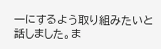一にするよう取り組みたいと話しました。ま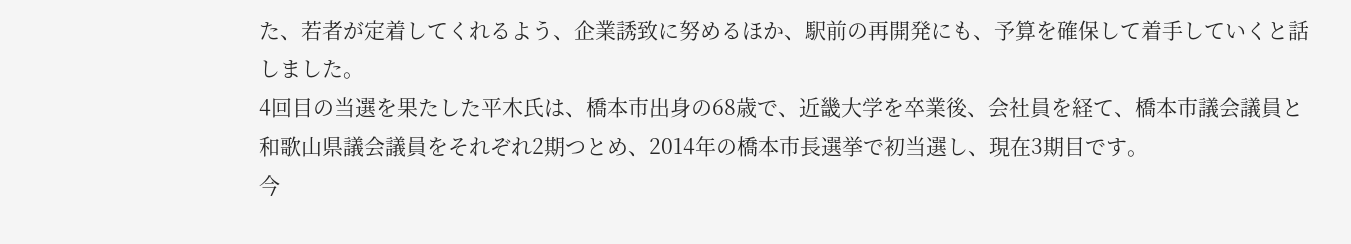た、若者が定着してくれるよう、企業誘致に努めるほか、駅前の再開発にも、予算を確保して着手していくと話しました。
4回目の当選を果たした平木氏は、橋本市出身の68歳で、近畿大学を卒業後、会社員を経て、橋本市議会議員と和歌山県議会議員をそれぞれ2期つとめ、2014年の橋本市長選挙で初当選し、現在3期目です。
今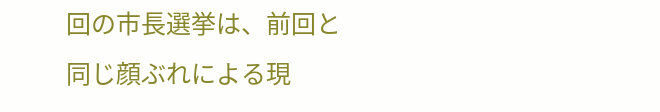回の市長選挙は、前回と同じ顔ぶれによる現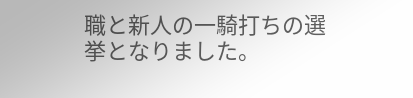職と新人の一騎打ちの選挙となりました。